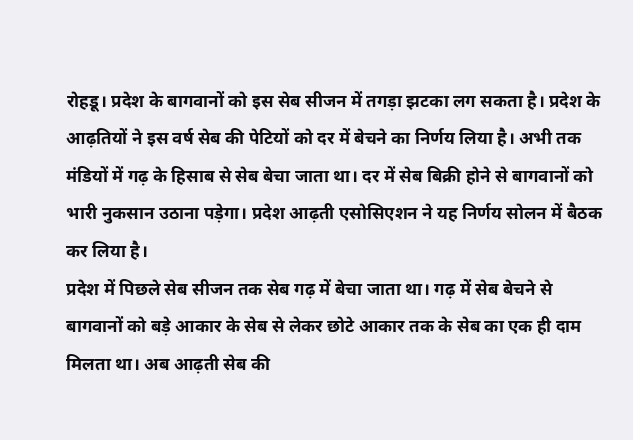रोहडू। प्रदेश के बागवानों को इस सेब सीजन में तगड़ा झटका लग सकता है। प्रदेश के आढ़तियों ने इस वर्ष सेब की पेटियों को दर में बेचने का निर्णय लिया है। अभी तक मंडियों में गढ़ के हिसाब से सेब बेचा जाता था। दर में सेब बिक्री होने से बागवानों को भारी नुकसान उठाना पड़ेगा। प्रदेश आढ़ती एसोसिएशन ने यह निर्णय सोलन में बैठक कर लिया है।
प्रदेश में पिछले सेब सीजन तक सेब गढ़ में बेचा जाता था। गढ़ में सेब बेचने से बागवानों को बड़े आकार के सेब से लेकर छोटे आकार तक के सेब का एक ही दाम मिलता था। अब आढ़ती सेब की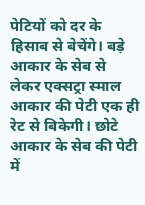पेटियों को दर के हिसाब से बेचेंगे। बड़े आकार के सेब से लेकर एक्सट्रा स्माल आकार की पेटी एक ही रेट से बिकेगी। छोटे आकार के सेब की पेटी में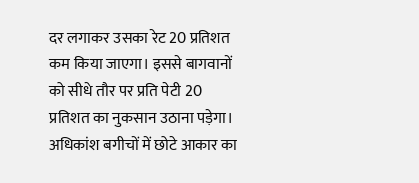दर लगाकर उसका रेट 20 प्रतिशत कम किया जाएगा। इससे बागवानों को सीधे तौर पर प्रति पेटी 20 प्रतिशत का नुकसान उठाना पड़ेगा। अधिकांश बगीचों में छोटे आकार का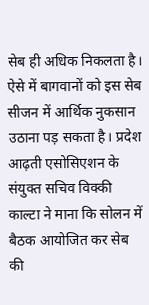सेब ही अधिक निकलता है। ऐसे में बागवानों को इस सेब सीजन में आर्थिक नुकसान उठाना पड़ सकता है। प्रदेश आढ़ती एसोसिएशन के संयुक्त सचिव विक्की काल्टा ने माना कि सोलन में बैठक आयोजित कर सेब की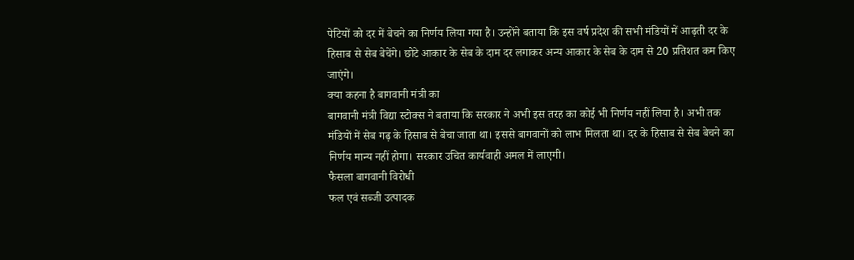पेटियों को दर में बेचने का निर्णय लिया गया है। उन्होंने बताया कि इस वर्ष प्रदेश की सभी मंडियों में आढ़ती दर के हिसाब से सेब बेचेंगे। छोटे आकार के सेब के दाम दर लगाकर अन्य आकार के सेब के दाम से 20 प्रतिशत कम किए जाएंगे।
क्या कहना है बागवानी मंत्री का
बागवानी मंत्री विद्या स्टोक्स ने बताया कि सरकार ने अभी इस तरह का कोई भी निर्णय नहीं लिया है। अभी तक मंडियों में सेब गढ़ के हिसाब से बेचा जाता था। इससे बागवानों को लाभ मिलता था। दर के हिसाब से सेब बेचने का निर्णय मान्य नहीं होगा। सरकार उचित कार्यवाही अमल में लाएगी।
फैसला बागवानी विरोधी
फल एवं सब्जी उत्पादक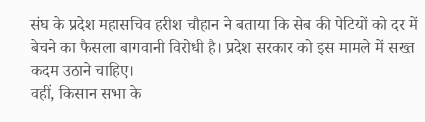संघ के प्रदेश महासचिव हरीश चौहान ने बताया कि सेब की पेटियों को दर में बेचने का फैसला बागवानी विरोधी है। प्रदेश सरकार को इस मामले में सख्त कदम उठाने चाहिए।
वहीं, किसान सभा के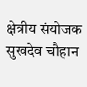क्षेत्रीय संयोजक सुखदेव चौहान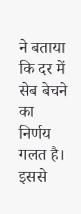ने बताया कि दर में सेब बेचने का निर्णय गलत है। इससे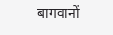बागवानों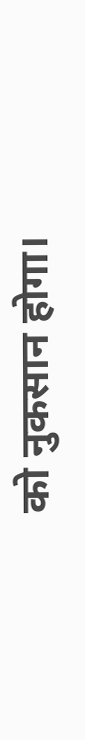को नुकसान होगा।